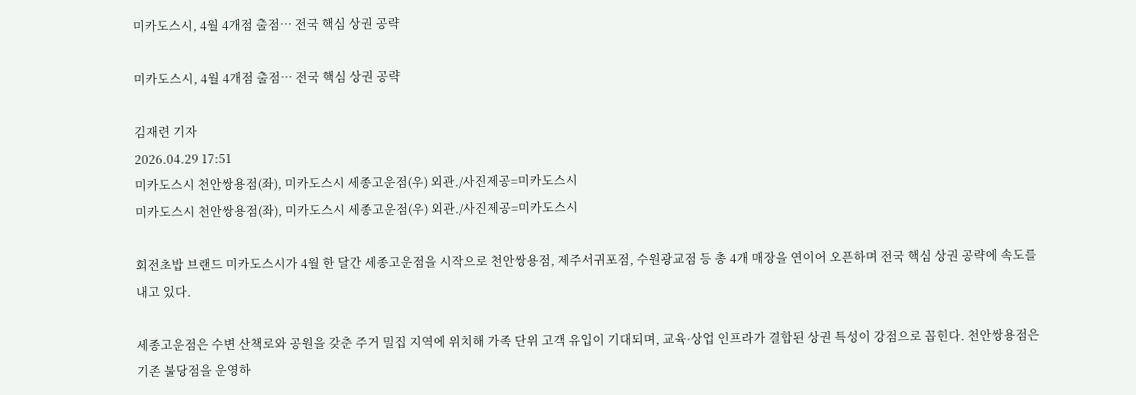미카도스시, 4월 4개점 출점… 전국 핵심 상권 공략

미카도스시, 4월 4개점 출점… 전국 핵심 상권 공략

김재련 기자
2026.04.29 17:51
미카도스시 천안쌍용점(좌), 미카도스시 세종고운점(우) 외관./사진제공=미카도스시
미카도스시 천안쌍용점(좌), 미카도스시 세종고운점(우) 외관./사진제공=미카도스시

회전초밥 브랜드 미카도스시가 4월 한 달간 세종고운점을 시작으로 천안쌍용점, 제주서귀포점, 수원광교점 등 총 4개 매장을 연이어 오픈하며 전국 핵심 상권 공략에 속도를 내고 있다.

세종고운점은 수변 산책로와 공원을 갖춘 주거 밀집 지역에 위치해 가족 단위 고객 유입이 기대되며, 교육·상업 인프라가 결합된 상권 특성이 강점으로 꼽힌다. 천안쌍용점은 기존 불당점을 운영하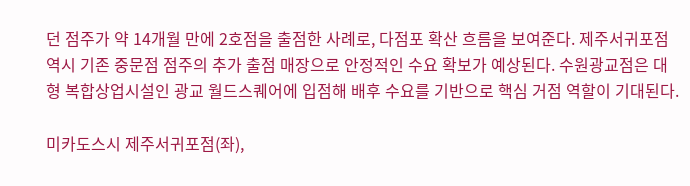던 점주가 약 14개월 만에 2호점을 출점한 사례로, 다점포 확산 흐름을 보여준다. 제주서귀포점 역시 기존 중문점 점주의 추가 출점 매장으로 안정적인 수요 확보가 예상된다. 수원광교점은 대형 복합상업시설인 광교 월드스퀘어에 입점해 배후 수요를 기반으로 핵심 거점 역할이 기대된다.

미카도스시 제주서귀포점(좌),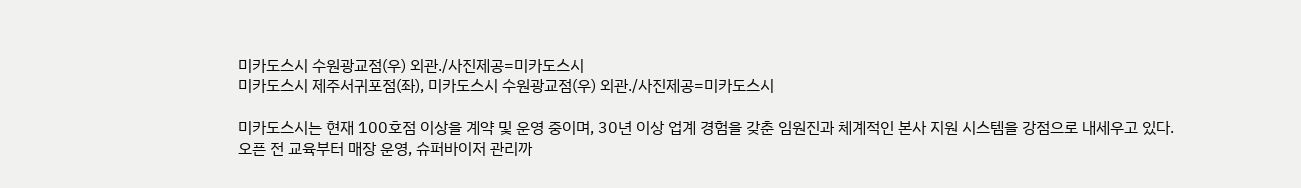미카도스시 수원광교점(우) 외관./사진제공=미카도스시
미카도스시 제주서귀포점(좌), 미카도스시 수원광교점(우) 외관./사진제공=미카도스시

미카도스시는 현재 100호점 이상을 계약 및 운영 중이며, 30년 이상 업계 경험을 갖춘 임원진과 체계적인 본사 지원 시스템을 강점으로 내세우고 있다. 오픈 전 교육부터 매장 운영, 슈퍼바이저 관리까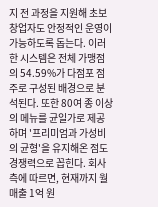지 전 과정을 지원해 초보 창업자도 안정적인 운영이 가능하도록 돕는다. 이러한 시스템은 전체 가맹점의 54.59%가 다점포 점주로 구성된 배경으로 분석된다. 또한 80여 종 이상의 메뉴를 균일가로 제공하며 '프리미엄과 가성비의 균형'을 유지해온 점도 경쟁력으로 꼽힌다. 회사 측에 따르면, 현재까지 월 매출 1억 원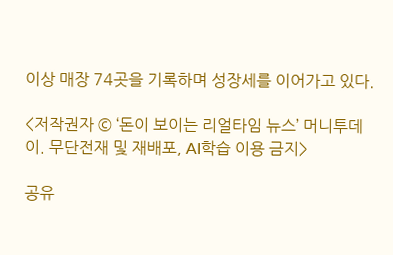이상 매장 74곳을 기록하며 성장세를 이어가고 있다.

<저작권자 © ‘돈이 보이는 리얼타임 뉴스’ 머니투데이. 무단전재 및 재배포, AI학습 이용 금지>

공유